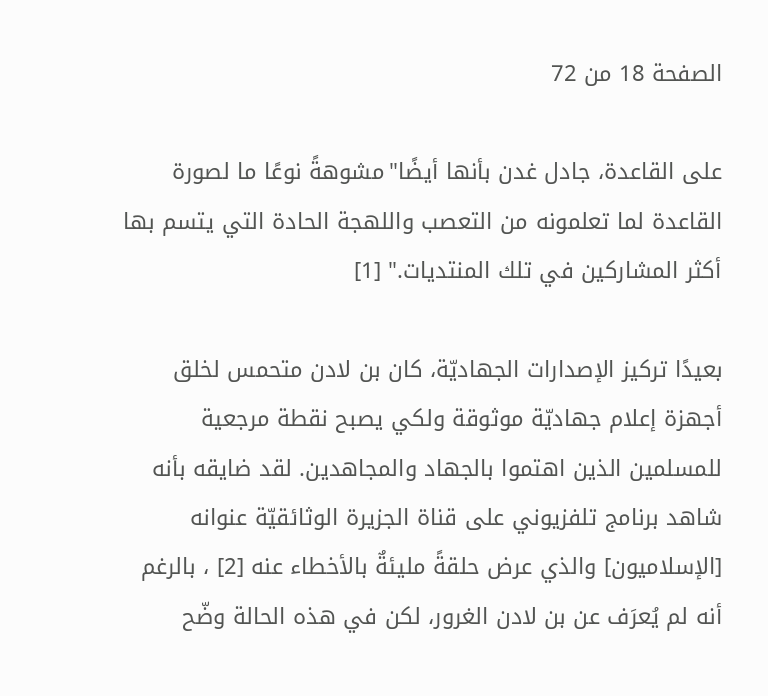الصفحة 18 من 72

على القاعدة، جادل غدن بأنها أيضًا"مشوهةً نوعًا ما لصورة القاعدة لما تعلمونه من التعصب واللهجة الحادة التي يتسم بها أكثر المشاركين في تلك المنتديات." [1]

بعيدًا تركيز الإصدارات الجهاديّة، كان بن لادن متحمس لخلق أجهزة إعلام جهاديّة موثوقة ولكي يصبح نقطة مرجعية للمسلمين الذين اهتموا بالجهاد والمجاهدين. لقد ضايقه بأنه شاهد برنامج تلفزيوني على قناة الجزيرة الوثائقيّة عنوانه [الإسلاميون] والذي عرض حلقةً مليئةٌ بالأخطاء عنه [2] ، بالرغم أنه لم يُعرَف عن بن لادن الغرور، لكن في هذه الحالة وضّح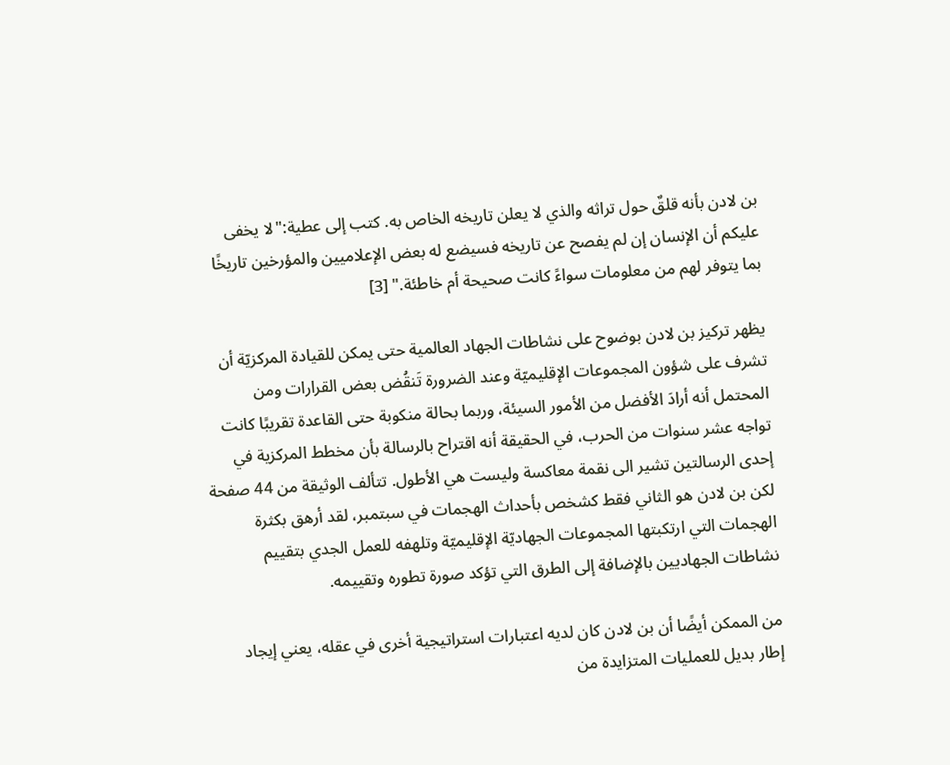بن لادن بأنه قلقٌ حول تراثه والذي لا يعلن تاريخه الخاص به. كتب إلى عطية:"لا يخفى عليكم أن الإنسان إن لم يفصح عن تاريخه فسيضع له بعض الإعلاميين والمؤرخين تاريخًا بما يتوفر لهم من معلومات سواءً كانت صحيحة أم خاطئة." [3]

يظهر تركيز بن لادن بوضوح على نشاطات الجهاد العالمية حتى يمكن للقيادة المركزيّة أن تشرف على شؤون المجموعات الإقليميّة وعند الضرورة تَنقُض بعض القرارات ومن المحتمل أنه أرادَ الأفضل من الأمور السيئة، وربما بحالة منكوبة حتى القاعدة تقريبًا كانت تواجه عشر سنوات من الحرب، في الحقيقة أنه اقتراح بالرسالة بأن مخطط المركزية في إحدى الرسالتين تشير الى نقمة معاكسة وليست هي الأطول. تتألف الوثيقة من 44 صفحة لكن بن لادن هو الثاني فقط كشخص بأحداث الهجمات في سبتمبر، لقد أرهق بكثرة الهجمات التي ارتكبتها المجموعات الجهاديّة الإقليميّة وتلهفه للعمل الجدي بتقييم نشاطات الجهاديين بالإضافة إلى الطرق التي تؤكد صورة تطوره وتقييمه.

من الممكن أيضًا أن بن لادن كان لديه اعتبارات استراتيجية أخرى في عقله، يعني إيجاد إطار بديل للعمليات المتزايدة من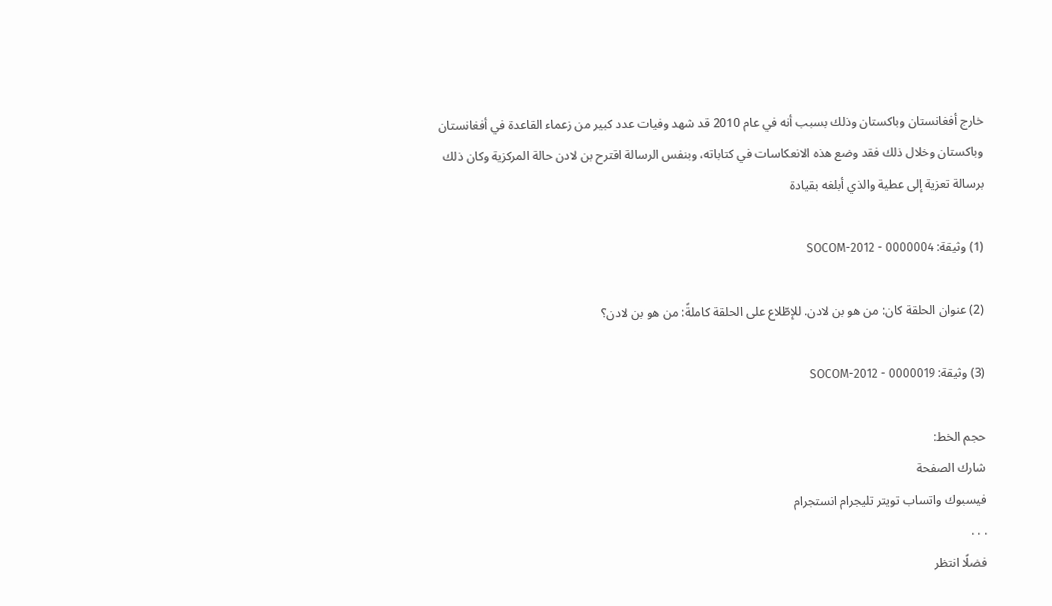خارج أفغانستان وباكستان وذلك بسبب أنه في عام 2010 قد شهد وفيات عدد كبير من زعماء القاعدة في أفغانستان وباكستان وخلال ذلك فقد وضع هذه الانعكاسات في كتاباته، وبنفس الرسالة اقترح بن لادن حالة المركزية وكان ذلك برسالة تعزية إلى عطية والذي أبلغه بقيادة

(1) وثيقة: SOCOM-2012 - 0000004

(2) عنوان الحلقة كان: من هو بن لادن. للإطّلاع على الحلقة كاملةً: من هو بن لادن؟

(3) وثيقة: SOCOM-2012 - 0000019

حجم الخط:
شارك الصفحة
فيسبوك واتساب تويتر تليجرام انستجرام
. . .
فضلًا انتظر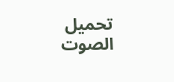تحميل الصوت